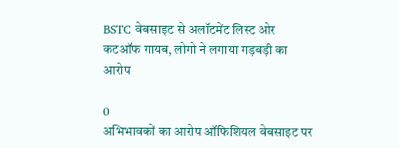BSTC वेबसाइट से अलॉटमेंट लिस्ट ओर कटऑफ गायब, लोगो ने लगाया गड़बड़ी का आरोप

0
अभिभावकों का आरोप ऑफिशियल वेबसाइट पर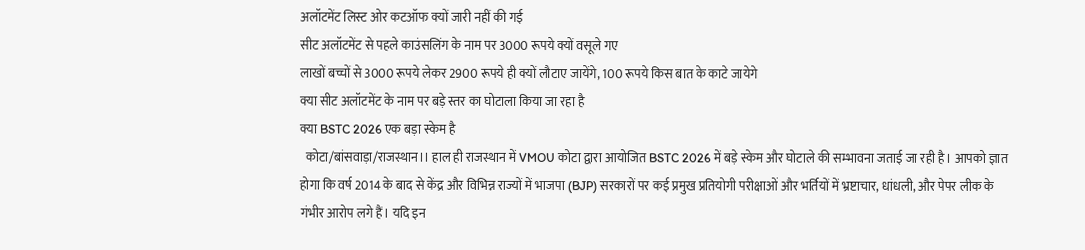अलॉटमेंट लिस्ट ओर कटऑफ क्यों जारी नहीं की गई
सीट अलॉटमेंट से पहले काउंसलिंग के नाम पर 3000 रूपये क्यों वसूले गए
लाखों बच्चों से 3000 रूपये लेकर 2900 रूपये ही क्यों लौटाए जायेंगे, 100 रूपये किस बात के काटे जायेगे
क्या सीट अलॉटमेंट के नाम पर बड़े स्तर का घोटाला किया जा रहा है
क्या BSTC 2026 एक बड़ा स्केम है
  कोटा/बांसवाड़ा/राजस्थान।। हाल ही राजस्थान में VMOU कोटा द्वारा आयोजित BSTC 2026 में बड़े स्केम और घोटाले की सम्भावना जताई जा रही है। आपको ज्ञात होगा कि वर्ष 2014 के बाद से केंद्र और विभिन्न राज्यों में भाजपा (BJP) सरकारों पर कई प्रमुख प्रतियोगी परीक्षाओं और भर्तियों में भ्रष्टाचार, धांधली, और पेपर लीक के गंभीर आरोप लगे हैं। यदि इन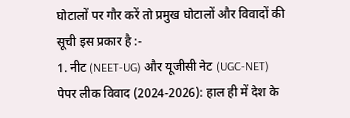घोटालों पर गौर करें तो प्रमुख घोटालों और विवादों की सूची इस प्रकार है :-
1. नीट (NEET-UG) और यूजीसी नेट (UGC-NET) पेपर लीक विवाद (2024-2026): हाल ही में देश के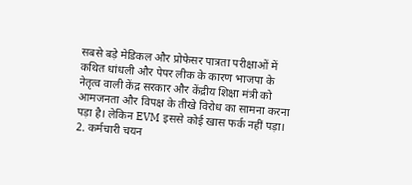सबसे बड़े मेडिकल और प्रोफेसर पात्रता परीक्षाओं में कथित धांधली और पेपर लीक के कारण भाजपा के नेतृत्व वाली केंद्र सरकार और केंद्रीय शिक्षा मंत्री को आमजनता और विपक्ष के तीखे विरोध का सामना करना पड़ा है। लेकिन EVM इससे कोई खास फर्क नहीं पड़ा।
2. कर्मचारी चयन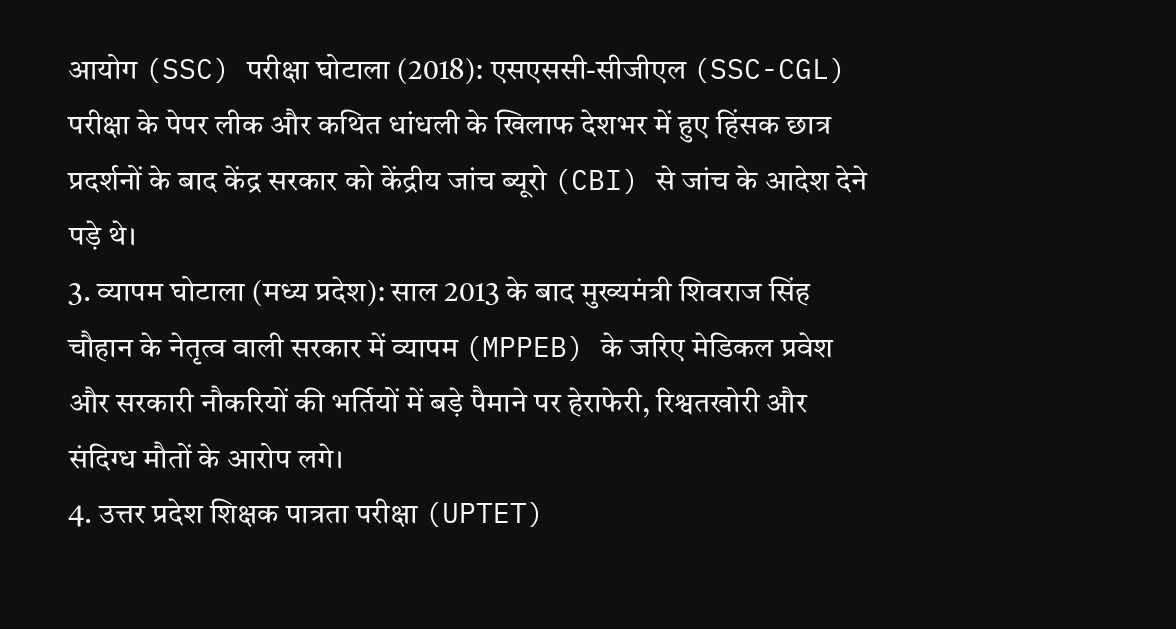आयोग (SSC) परीक्षा घोटाला (2018): एसएससी-सीजीएल (SSC-CGL) परीक्षा के पेपर लीक और कथित धांधली के खिलाफ देशभर में हुए हिंसक छात्र प्रदर्शनों के बाद केंद्र सरकार को केंद्रीय जांच ब्यूरो (CBI) से जांच के आदेश देने पड़े थे।
3. व्यापम घोटाला (मध्य प्रदेश): साल 2013 के बाद मुख्यमंत्री शिवराज सिंह चौहान के नेतृत्व वाली सरकार में व्यापम (MPPEB) के जरिए मेडिकल प्रवेश और सरकारी नौकरियों की भर्तियों में बड़े पैमाने पर हेराफेरी, रिश्वतखोरी और संदिग्ध मौतों के आरोप लगे।
4. उत्तर प्रदेश शिक्षक पात्रता परीक्षा (UPTET)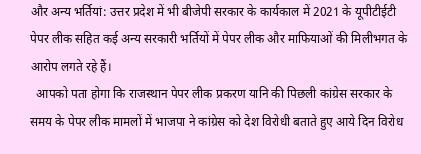और अन्य भर्तियां: उत्तर प्रदेश में भी बीजेपी सरकार के कार्यकाल में 2021 के यूपीटीईटी पेपर लीक सहित कई अन्य सरकारी भर्तियों में पेपर लीक और माफियाओं की मिलीभगत के आरोप लगते रहे हैं।
  आपको पता होगा कि राजस्थान पेपर लीक प्रकरण यानि की पिछली कांग्रेस सरकार के समय के पेपर लीक मामलों में भाजपा ने कांग्रेस को देश विरोधी बताते हुए आये दिन विरोध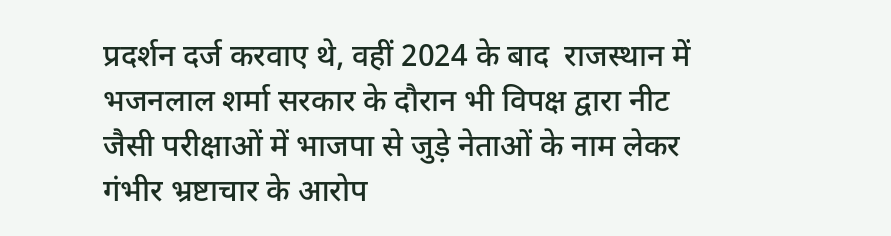प्रदर्शन दर्ज करवाए थे, वहीं 2024 के बाद  राजस्थान में भजनलाल शर्मा सरकार के दौरान भी विपक्ष द्वारा नीट जैसी परीक्षाओं में भाजपा से जुड़े नेताओं के नाम लेकर गंभीर भ्रष्टाचार के आरोप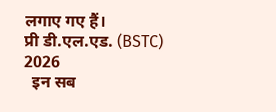लगाए गए हैं।
प्री डी.एल.एड. (BSTC) 2026
  इन सब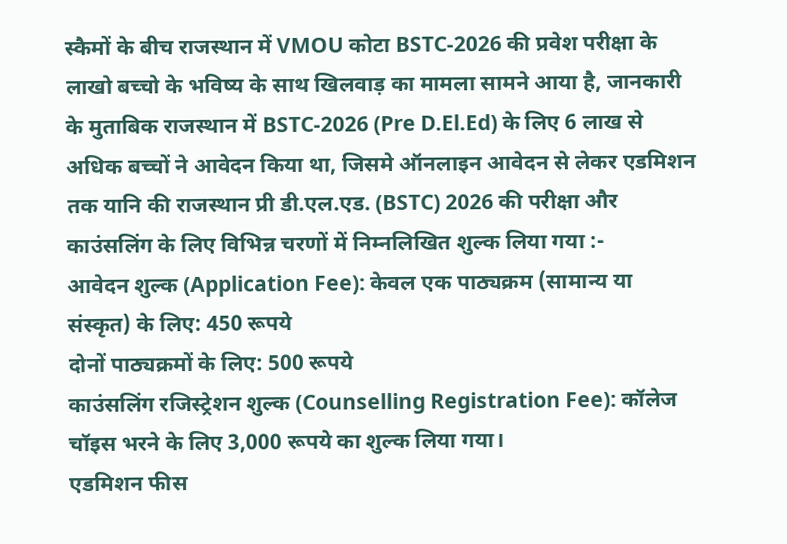स्कैमों के बीच राजस्थान में VMOU कोटा BSTC-2026 की प्रवेश परीक्षा के लाखो बच्चो के भविष्य के साथ खिलवाड़ का मामला सामने आया है, जानकारी के मुताबिक राजस्थान में BSTC-2026 (Pre D.El.Ed) के लिए 6 लाख से अधिक बच्चों ने आवेदन किया था, जिसमे ऑनलाइन आवेदन से लेकर एडमिशन तक यानि की राजस्थान प्री डी.एल.एड. (BSTC) 2026 की परीक्षा और काउंसलिंग के लिए विभिन्न चरणों में निम्नलिखित शुल्क लिया गया :-
आवेदन शुल्क (Application Fee): केवल एक पाठ्यक्रम (सामान्य या संस्कृत) के लिए: 450 रूपये
दोनों पाठ्यक्रमों के लिए: 500 रूपये
काउंसलिंग रजिस्ट्रेशन शुल्क (Counselling Registration Fee): कॉलेज चॉइस भरने के लिए 3,000 रूपये का शुल्क लिया गया।
एडमिशन फीस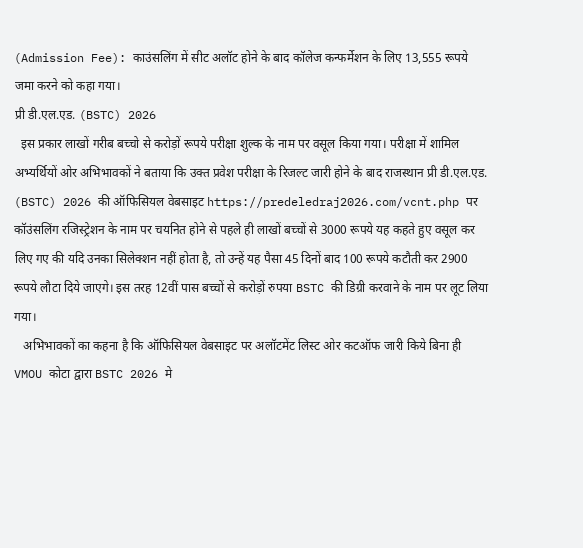(Admission Fee): काउंसलिंग में सीट अलॉट होने के बाद कॉलेज कन्फर्मेशन के लिए 13,555 रूपये जमा करने को कहा गया।
प्री डी.एल.एड. (BSTC) 2026
  इस प्रकार लाखों गरीब बच्चो से करोड़ों रूपये परीक्षा शुल्क के नाम पर वसूल किया गया। परीक्षा में शामिल अभ्यर्थियों ओर अभिभावकों ने बताया कि उक्त प्रवेश परीक्षा के रिजल्ट जारी होने के बाद राजस्थान प्री डी.एल.एड. (BSTC) 2026 की ऑफिसियल वेबसाइट https://predeledraj2026.com/vcnt.php पर कॉउंसलिंग रजिस्ट्रेशन के नाम पर चयनित होने से पहले ही लाखों बच्चों से 3000 रूपये यह कहते हुए वसूल कर लिए गए की यदि उनका सिलेक्शन नहीं होता है, तो उन्हें यह पैसा 45 दिनों बाद 100 रूपये कटौती कर 2900 रूपये लौटा दिये जाएगे। इस तरह 12वीं पास बच्चों से करोड़ों रुपया BSTC की डिग्री करवाने के नाम पर लूट लिया गया।
   अभिभावकों का कहना है कि ऑफिसियल वेबसाइट पर अलॉटमेंट लिस्ट ओर कटऑफ जारी किये बिना ही VMOU कोटा द्वारा BSTC 2026 मे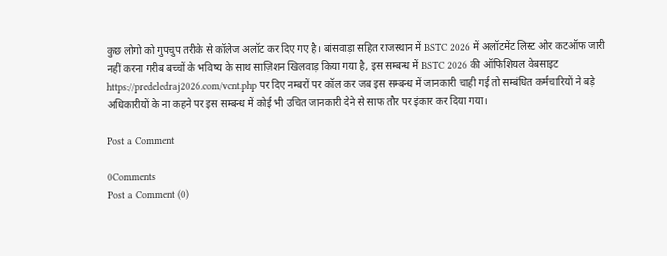कुछ लोगो को गुपचुप तरीके से कॉलेज अलॉट कर दिए गए है। बांसवाड़ा सहित राजस्थान में BSTC 2026 में अलॉटमेंट लिस्ट ओर कटऑफ जारी नहीं करना गरीब बच्चों के भविष्य के साथ साज़िशन खिलवाड़ किया गया है, इस सम्बन्ध में BSTC 2026 की ऑफिशियल वेबसाइट https://predeledraj2026.com/vcnt.php पर दिए नम्बरों पर कॉल कर जब इस सम्बन्ध में जानकारी चाही गई तो सम्बंधित कर्मचारियों ने बड़े अधिकारीयों के ना कहने पर इस सम्बन्ध में कोई भी उचित जानकारी देने से साफ तौर पर इंकार कर दिया गया।

Post a Comment

0Comments
Post a Comment (0)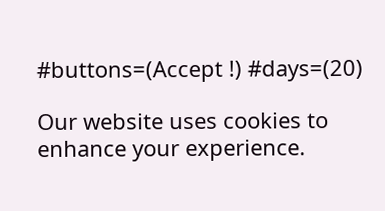#buttons=(Accept !) #days=(20)

Our website uses cookies to enhance your experience.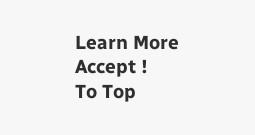Learn More
Accept !
To Top